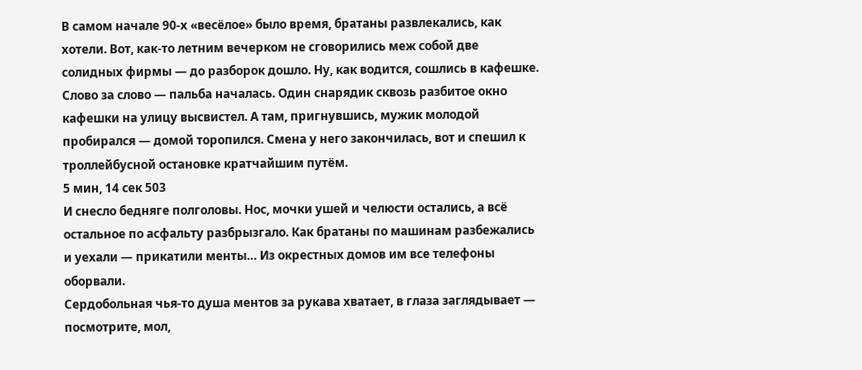В самом начале 90-х «весёлое» было время, братаны развлекались, как хотели. Вот, как-то летним вечерком не сговорились меж собой две солидных фирмы — до разборок дошло. Ну, как водится, сошлись в кафешке. Слово за слово — пальба началась. Один снарядик сквозь разбитое окно кафешки на улицу высвистел. А там, пригнувшись, мужик молодой пробирался — домой торопился. Смена у него закончилась, вот и спешил к троллейбусной остановке кратчайшим путём.
5 мин, 14 сек 503
И снесло бедняге полголовы. Нос, мочки ушей и челюсти остались, а всё остальное по асфальту разбрызгало. Как братаны по машинам разбежались и уехали — прикатили менты… Из окрестных домов им все телефоны оборвали.
Сердобольная чья-то душа ментов за рукава хватает, в глаза заглядывает — посмотрите, мол,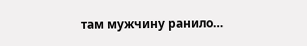там мужчину ранило…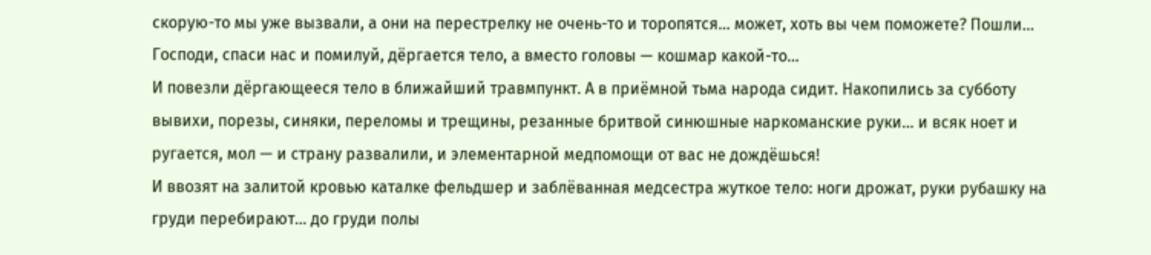скорую-то мы уже вызвали, а они на перестрелку не очень-то и торопятся… может, хоть вы чем поможете? Пошли… Господи, спаси нас и помилуй, дёргается тело, а вместо головы — кошмар какой-то…
И повезли дёргающееся тело в ближайший травмпункт. А в приёмной тьма народа сидит. Накопились за субботу вывихи, порезы, синяки, переломы и трещины, резанные бритвой синюшные наркоманские руки… и всяк ноет и ругается, мол — и страну развалили, и элементарной медпомощи от вас не дождёшься!
И ввозят на залитой кровью каталке фельдшер и заблёванная медсестра жуткое тело: ноги дрожат, руки рубашку на груди перебирают… до груди полы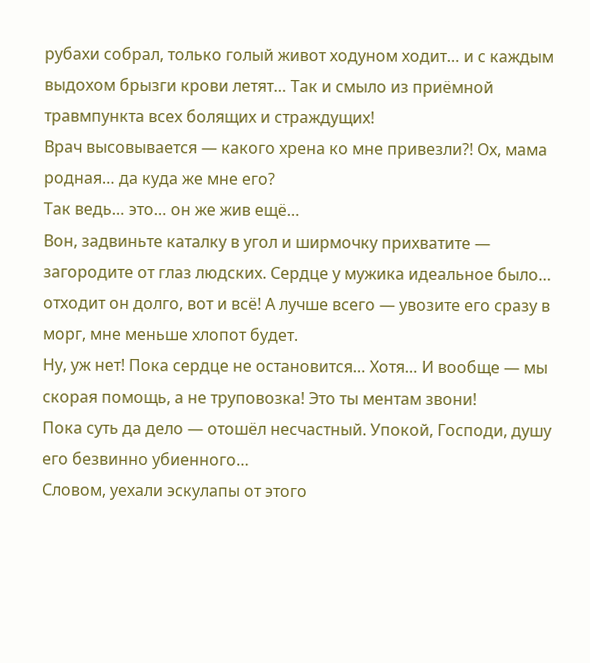рубахи собрал, только голый живот ходуном ходит… и с каждым выдохом брызги крови летят… Так и смыло из приёмной травмпункта всех болящих и страждущих!
Врач высовывается — какого хрена ко мне привезли?! Ох, мама родная… да куда же мне его?
Так ведь… это… он же жив ещё…
Вон, задвиньте каталку в угол и ширмочку прихватите — загородите от глаз людских. Сердце у мужика идеальное было… отходит он долго, вот и всё! А лучше всего — увозите его сразу в морг, мне меньше хлопот будет.
Ну, уж нет! Пока сердце не остановится… Хотя… И вообще — мы скорая помощь, а не труповозка! Это ты ментам звони!
Пока суть да дело — отошёл несчастный. Упокой, Господи, душу его безвинно убиенного…
Словом, уехали эскулапы от этого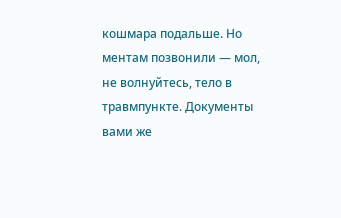кошмара подальше. Но ментам позвонили — мол, не волнуйтесь, тело в травмпункте. Документы вами же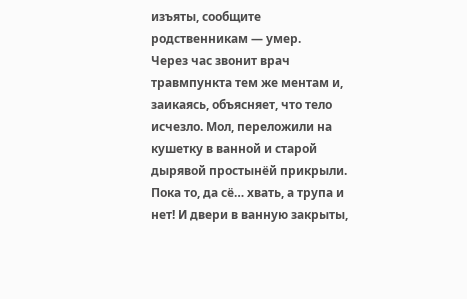изъяты, сообщите родственникам — умер.
Через час звонит врач травмпункта тем же ментам и, заикаясь, объясняет, что тело исчезло. Мол, переложили на кушетку в ванной и старой дырявой простынёй прикрыли. Пока то, да сё… хвать, а трупа и нет! И двери в ванную закрыты,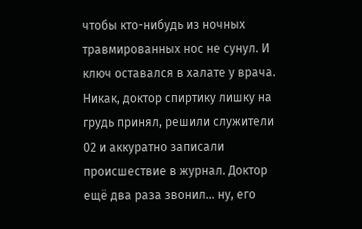чтобы кто-нибудь из ночных травмированных нос не сунул. И ключ оставался в халате у врача.
Никак, доктор спиртику лишку на грудь принял, решили служители 02 и аккуратно записали происшествие в журнал. Доктор ещё два раза звонил… ну, его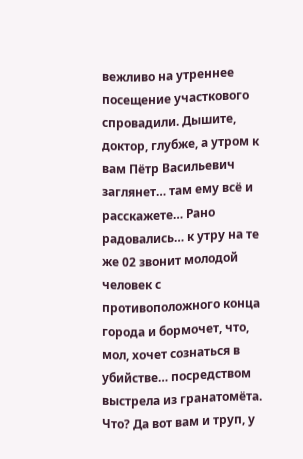вежливо на утреннее посещение участкового спровадили. Дышите, доктор, глубже, а утром к вам Пётр Васильевич заглянет… там ему всё и расскажете… Рано радовались… к утру на те же 02 звонит молодой человек с противоположного конца города и бормочет, что, мол, хочет сознаться в убийстве… посредством выстрела из гранатомёта. Что? Да вот вам и труп, у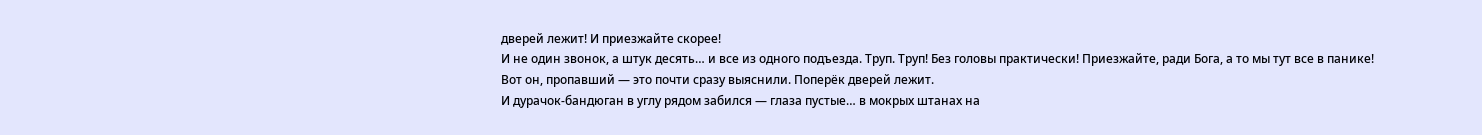дверей лежит! И приезжайте скорее!
И не один звонок, а штук десять… и все из одного подъезда. Труп. Труп! Без головы практически! Приезжайте, ради Бога, а то мы тут все в панике!
Вот он, пропавший — это почти сразу выяснили. Поперёк дверей лежит.
И дурачок-бандюган в углу рядом забился — глаза пустые… в мокрых штанах на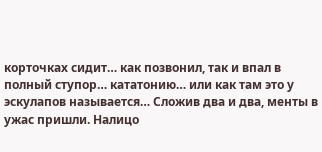корточках сидит… как позвонил, так и впал в полный ступор… кататонию… или как там это у эскулапов называется… Сложив два и два, менты в ужас пришли. Налицо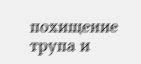похищение трупа и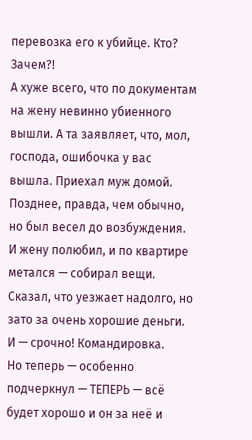перевозка его к убийце. Кто? Зачем?!
А хуже всего, что по документам на жену невинно убиенного вышли. А та заявляет, что, мол, господа, ошибочка у вас вышла. Приехал муж домой. Позднее, правда, чем обычно, но был весел до возбуждения. И жену полюбил, и по квартире метался — собирал вещи. Сказал, что уезжает надолго, но зато за очень хорошие деньги. И — срочно! Командировка.
Но теперь — особенно подчеркнул — ТЕПЕРЬ — всё будет хорошо и он за неё и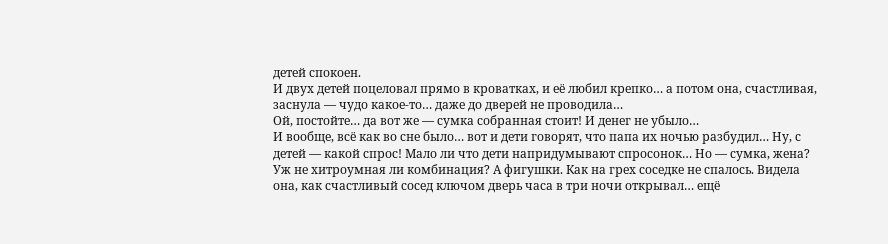детей спокоен.
И двух детей поцеловал прямо в кроватках, и её любил крепко… а потом она, счастливая, заснула — чудо какое-то… даже до дверей не проводила…
Ой, постойте… да вот же — сумка собранная стоит! И денег не убыло…
И вообще, всё как во сне было… вот и дети говорят, что папа их ночью разбудил… Ну, с детей — какой спрос! Мало ли что дети напридумывают спросонок… Но — сумка, жена? Уж не хитроумная ли комбинация? А фигушки. Как на грех соседке не спалось. Видела она, как счастливый сосед ключом дверь часа в три ночи открывал… ещё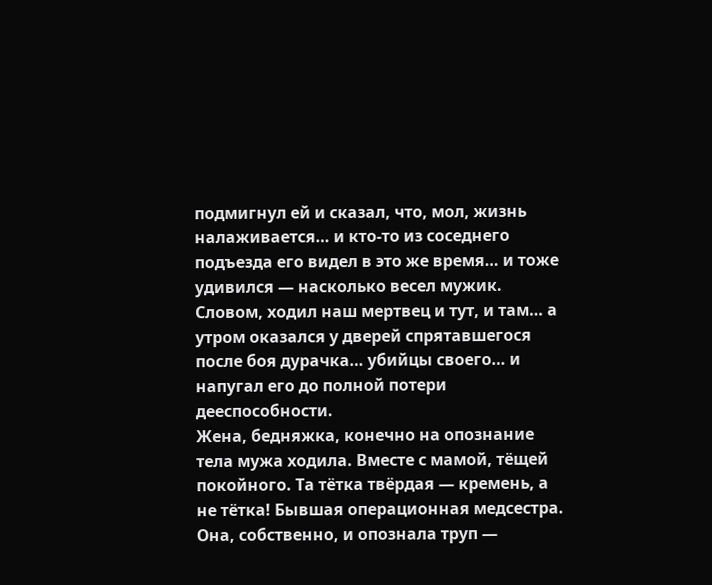подмигнул ей и сказал, что, мол, жизнь налаживается… и кто-то из соседнего подъезда его видел в это же время… и тоже удивился — насколько весел мужик.
Словом, ходил наш мертвец и тут, и там… а утром оказался у дверей спрятавшегося после боя дурачка… убийцы своего… и напугал его до полной потери дееспособности.
Жена, бедняжка, конечно на опознание тела мужа ходила. Вместе с мамой, тёщей покойного. Та тётка твёрдая — кремень, а не тётка! Бывшая операционная медсестра. Она, собственно, и опознала труп —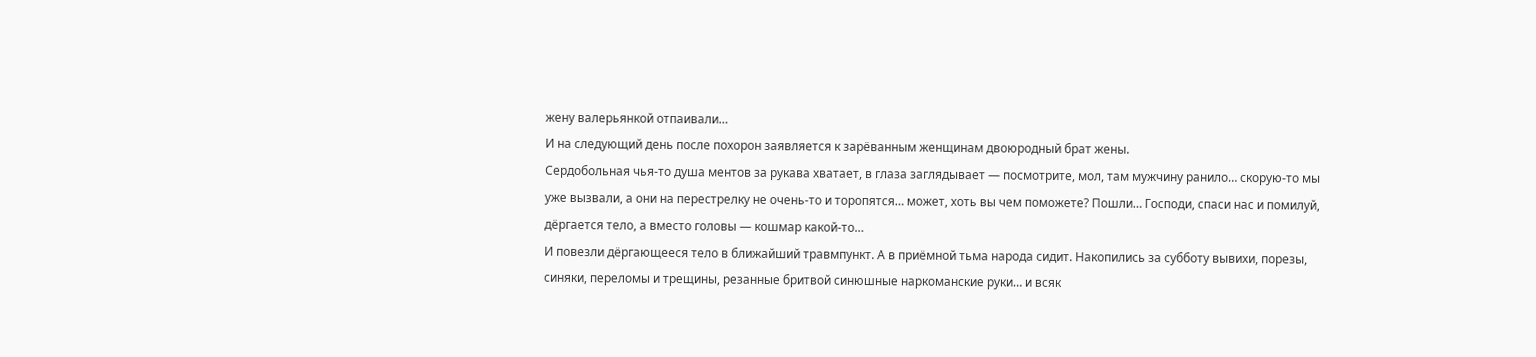жену валерьянкой отпаивали…
И на следующий день после похорон заявляется к зарёванным женщинам двоюродный брат жены.
Сердобольная чья-то душа ментов за рукава хватает, в глаза заглядывает — посмотрите, мол, там мужчину ранило… скорую-то мы уже вызвали, а они на перестрелку не очень-то и торопятся… может, хоть вы чем поможете? Пошли… Господи, спаси нас и помилуй, дёргается тело, а вместо головы — кошмар какой-то…
И повезли дёргающееся тело в ближайший травмпункт. А в приёмной тьма народа сидит. Накопились за субботу вывихи, порезы, синяки, переломы и трещины, резанные бритвой синюшные наркоманские руки… и всяк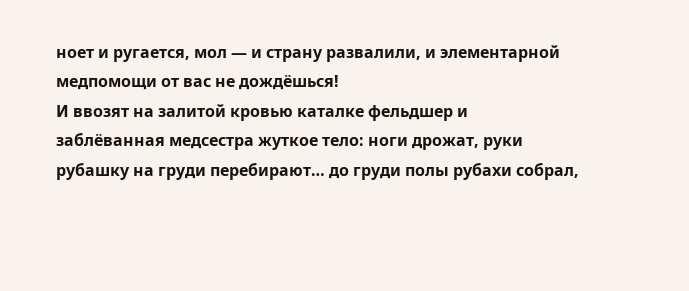ноет и ругается, мол — и страну развалили, и элементарной медпомощи от вас не дождёшься!
И ввозят на залитой кровью каталке фельдшер и заблёванная медсестра жуткое тело: ноги дрожат, руки рубашку на груди перебирают… до груди полы рубахи собрал,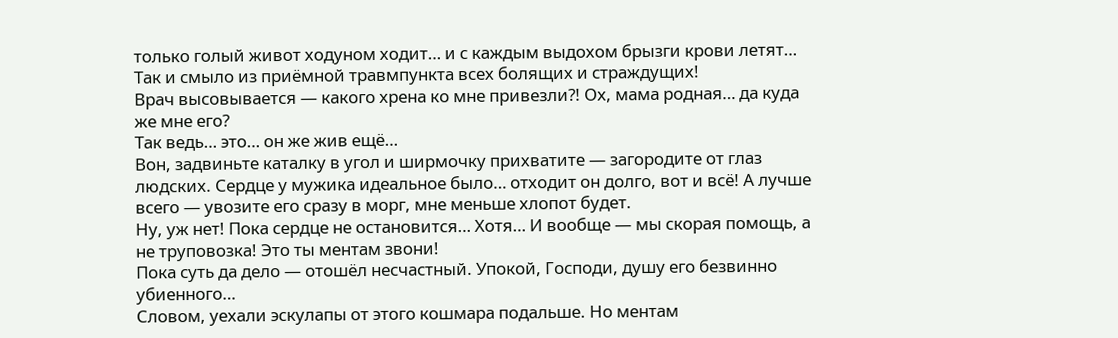только голый живот ходуном ходит… и с каждым выдохом брызги крови летят… Так и смыло из приёмной травмпункта всех болящих и страждущих!
Врач высовывается — какого хрена ко мне привезли?! Ох, мама родная… да куда же мне его?
Так ведь… это… он же жив ещё…
Вон, задвиньте каталку в угол и ширмочку прихватите — загородите от глаз людских. Сердце у мужика идеальное было… отходит он долго, вот и всё! А лучше всего — увозите его сразу в морг, мне меньше хлопот будет.
Ну, уж нет! Пока сердце не остановится… Хотя… И вообще — мы скорая помощь, а не труповозка! Это ты ментам звони!
Пока суть да дело — отошёл несчастный. Упокой, Господи, душу его безвинно убиенного…
Словом, уехали эскулапы от этого кошмара подальше. Но ментам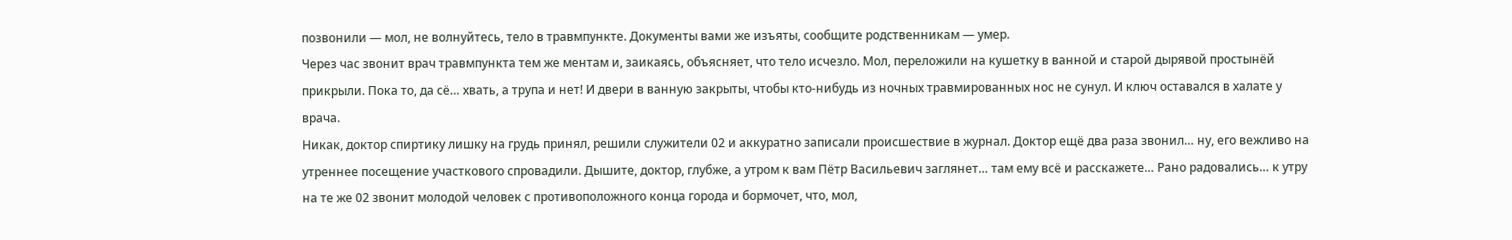позвонили — мол, не волнуйтесь, тело в травмпункте. Документы вами же изъяты, сообщите родственникам — умер.
Через час звонит врач травмпункта тем же ментам и, заикаясь, объясняет, что тело исчезло. Мол, переложили на кушетку в ванной и старой дырявой простынёй прикрыли. Пока то, да сё… хвать, а трупа и нет! И двери в ванную закрыты, чтобы кто-нибудь из ночных травмированных нос не сунул. И ключ оставался в халате у врача.
Никак, доктор спиртику лишку на грудь принял, решили служители 02 и аккуратно записали происшествие в журнал. Доктор ещё два раза звонил… ну, его вежливо на утреннее посещение участкового спровадили. Дышите, доктор, глубже, а утром к вам Пётр Васильевич заглянет… там ему всё и расскажете… Рано радовались… к утру на те же 02 звонит молодой человек с противоположного конца города и бормочет, что, мол,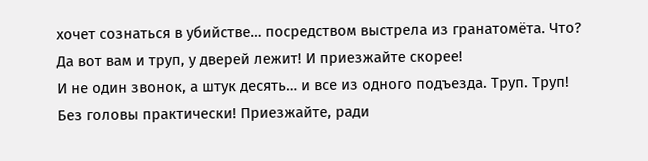хочет сознаться в убийстве… посредством выстрела из гранатомёта. Что? Да вот вам и труп, у дверей лежит! И приезжайте скорее!
И не один звонок, а штук десять… и все из одного подъезда. Труп. Труп! Без головы практически! Приезжайте, ради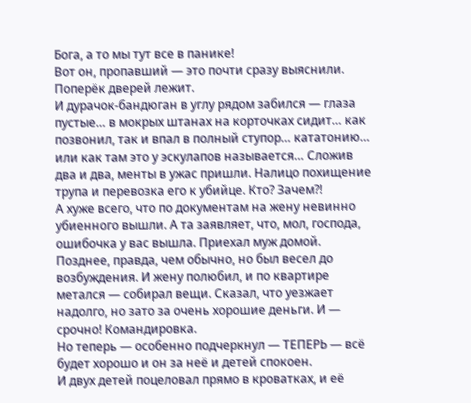Бога, а то мы тут все в панике!
Вот он, пропавший — это почти сразу выяснили. Поперёк дверей лежит.
И дурачок-бандюган в углу рядом забился — глаза пустые… в мокрых штанах на корточках сидит… как позвонил, так и впал в полный ступор… кататонию… или как там это у эскулапов называется… Сложив два и два, менты в ужас пришли. Налицо похищение трупа и перевозка его к убийце. Кто? Зачем?!
А хуже всего, что по документам на жену невинно убиенного вышли. А та заявляет, что, мол, господа, ошибочка у вас вышла. Приехал муж домой. Позднее, правда, чем обычно, но был весел до возбуждения. И жену полюбил, и по квартире метался — собирал вещи. Сказал, что уезжает надолго, но зато за очень хорошие деньги. И — срочно! Командировка.
Но теперь — особенно подчеркнул — ТЕПЕРЬ — всё будет хорошо и он за неё и детей спокоен.
И двух детей поцеловал прямо в кроватках, и её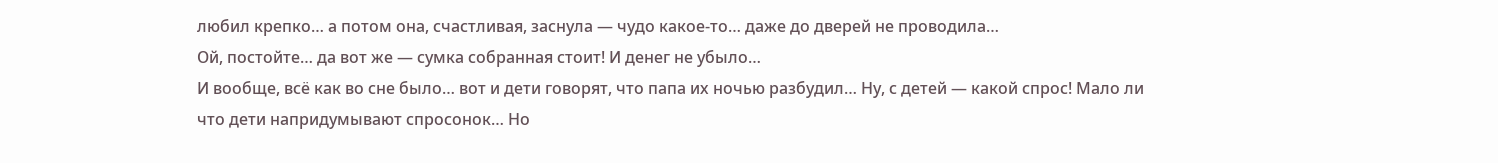любил крепко… а потом она, счастливая, заснула — чудо какое-то… даже до дверей не проводила…
Ой, постойте… да вот же — сумка собранная стоит! И денег не убыло…
И вообще, всё как во сне было… вот и дети говорят, что папа их ночью разбудил… Ну, с детей — какой спрос! Мало ли что дети напридумывают спросонок… Но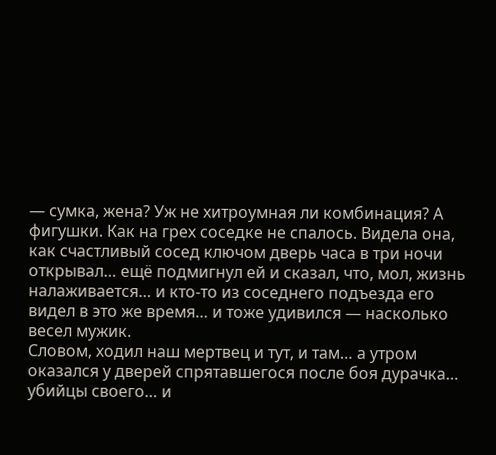— сумка, жена? Уж не хитроумная ли комбинация? А фигушки. Как на грех соседке не спалось. Видела она, как счастливый сосед ключом дверь часа в три ночи открывал… ещё подмигнул ей и сказал, что, мол, жизнь налаживается… и кто-то из соседнего подъезда его видел в это же время… и тоже удивился — насколько весел мужик.
Словом, ходил наш мертвец и тут, и там… а утром оказался у дверей спрятавшегося после боя дурачка… убийцы своего… и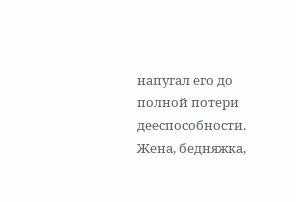напугал его до полной потери дееспособности.
Жена, бедняжка,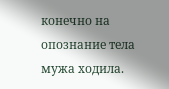конечно на опознание тела мужа ходила.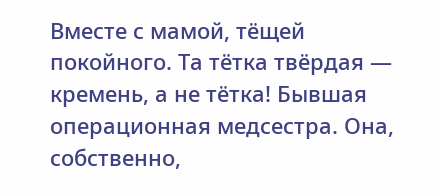Вместе с мамой, тёщей покойного. Та тётка твёрдая — кремень, а не тётка! Бывшая операционная медсестра. Она, собственно,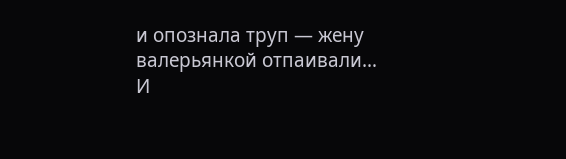и опознала труп — жену валерьянкой отпаивали…
И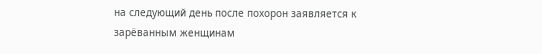на следующий день после похорон заявляется к зарёванным женщинам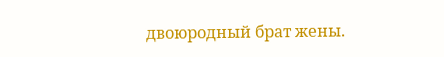двоюродный брат жены.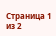Страница 1 из 2